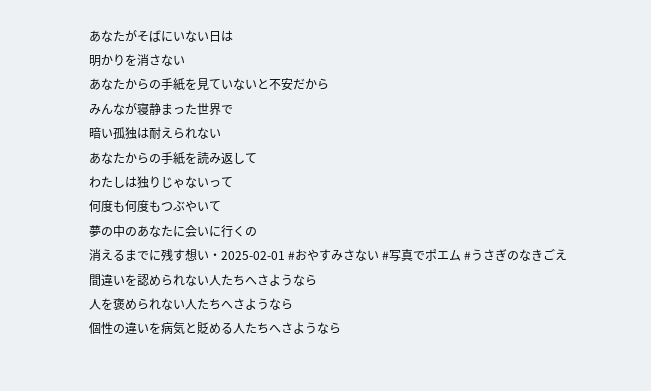あなたがそばにいない日は
明かりを消さない
あなたからの手紙を見ていないと不安だから
みんなが寝静まった世界で
暗い孤独は耐えられない
あなたからの手紙を読み返して
わたしは独りじゃないって
何度も何度もつぶやいて
夢の中のあなたに会いに行くの
消えるまでに残す想い・2025-02-01 #おやすみさない #写真でポエム #うさぎのなきごえ
間違いを認められない人たちへさようなら
人を褒められない人たちへさようなら
個性の違いを病気と貶める人たちへさようなら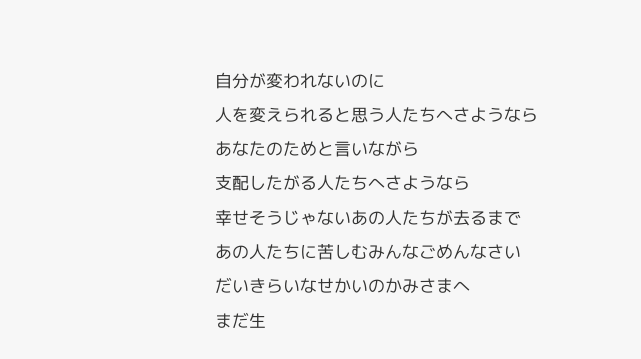自分が変われないのに
人を変えられると思う人たちへさようなら
あなたのためと言いながら
支配したがる人たちへさようなら
幸せそうじゃないあの人たちが去るまで
あの人たちに苦しむみんなごめんなさい
だいきらいなせかいのかみさまへ
まだ生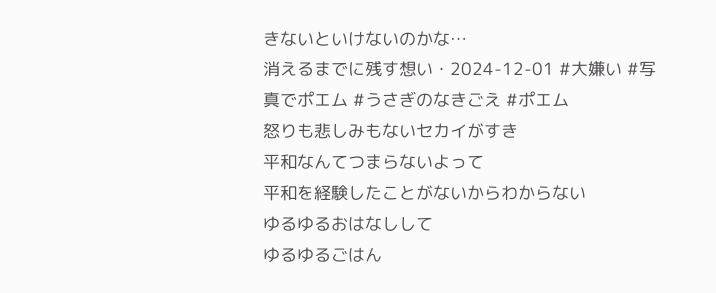きないといけないのかな…
消えるまでに残す想い・2024-12-01 #大嫌い #写真でポエム #うさぎのなきごえ #ポエム
怒りも悲しみもないセカイがすき
平和なんてつまらないよって
平和を経験したことがないからわからない
ゆるゆるおはなしして
ゆるゆるごはん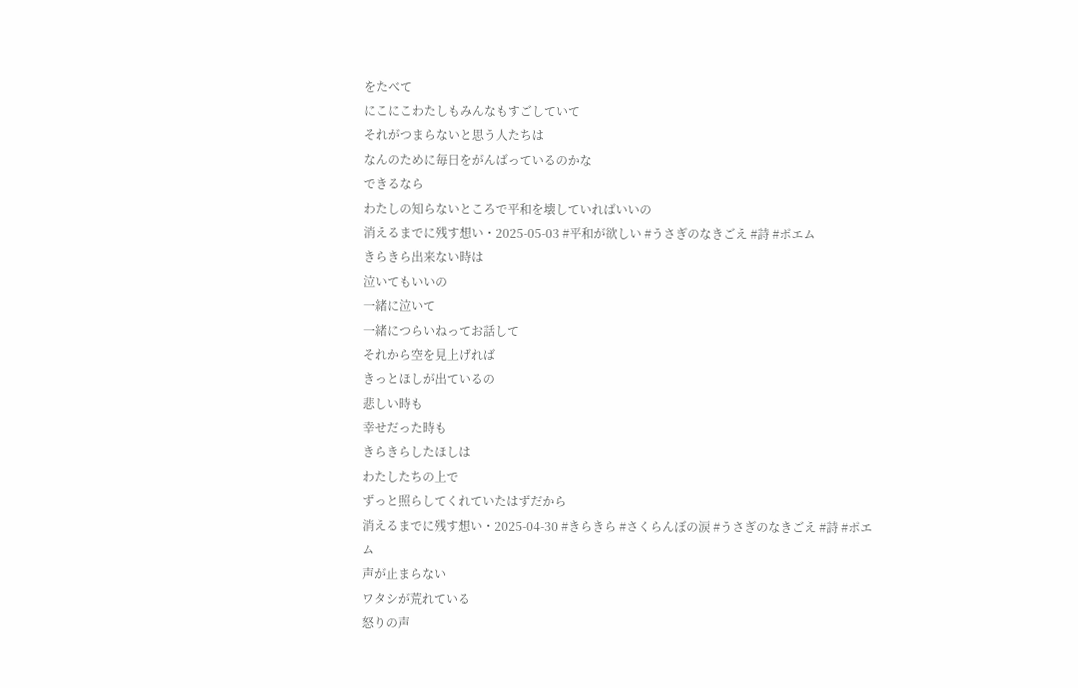をたべて
にこにこわたしもみんなもすごしていて
それがつまらないと思う人たちは
なんのために毎日をがんばっているのかな
できるなら
わたしの知らないところで平和を壊していればいいの
消えるまでに残す想い・2025-05-03 #平和が欲しい #うさぎのなきごえ #詩 #ポエム
きらきら出来ない時は
泣いてもいいの
一緒に泣いて
一緒につらいねってお話して
それから空を見上げれば
きっとほしが出ているの
悲しい時も
幸せだった時も
きらきらしたほしは
わたしたちの上で
ずっと照らしてくれていたはずだから
消えるまでに残す想い・2025-04-30 #きらきら #さくらんぼの涙 #うさぎのなきごえ #詩 #ポエム
声が止まらない
ワタシが荒れている
怒りの声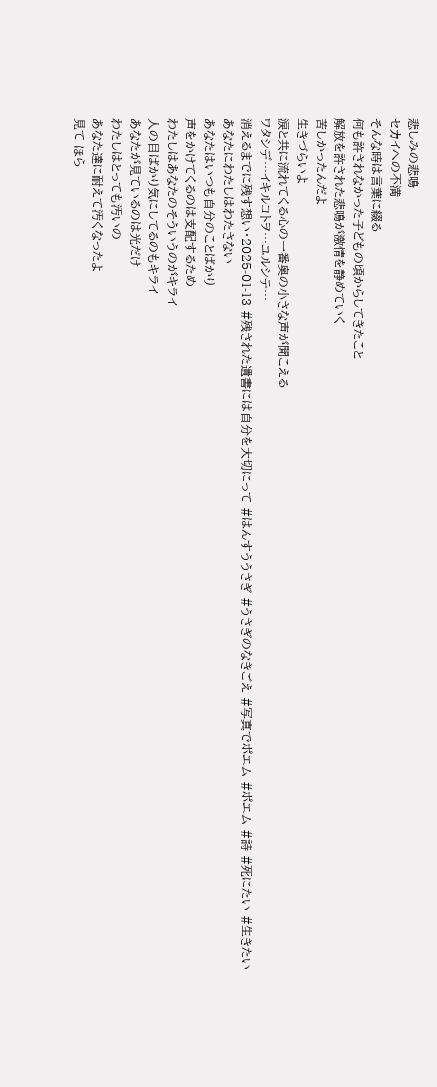悲しみの悲鳴
セカイへの不満
そんな時は言葉に綴る
何も許されなかった子どもの頃からしてきたこと
解放を許された悲鳴が激情を静めていく
苦しかったんだよ
生きづらいよ
涙と共に流れてくる心の一番奥の小さな声が聞こえる
ワタシデ…イキルコトヲ…ユルシテ…
消えるまでに残す想い・2025-01-13 #残された遺書には自分を大切にって #はんすううさぎ #うさぎのなきごえ #写真でポエム #ポエム #詩 #死にたい #生きたい
あなたにわたしはわたさない
あなたはいつも自分のことばかり
声をかけてくるのは支配するため
わたしはあなたのそういうのがキライ
人の目ばかり気にしてるのもキライ
あなたが見ているのは光だけ
わたしはとっても汚いの
あなた達に耐えて汚くなったよ
見て ほら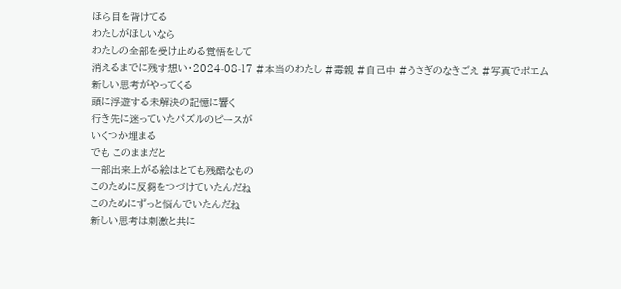ほら目を背けてる
わたしがほしいなら
わたしの全部を受け止める覚悟をして
消えるまでに残す想い・2024-08-17 #本当のわたし #毒親 #自己中 #うさぎのなきごえ #写真でポエム
新しい思考がやってくる
頭に浮遊する未解決の記憶に響く
行き先に迷っていたパズルのピースが
いくつか埋まる
でも このままだと
一部出来上がる絵はとても残酷なもの
このために反芻をつづけていたんだね
このためにずっと悩んでいたんだね
新しい思考は刺激と共に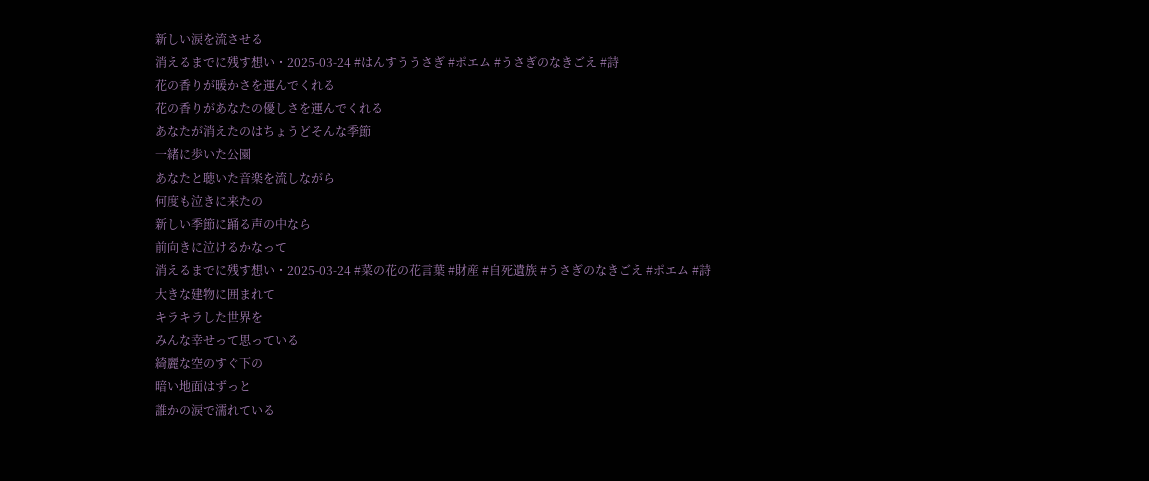新しい涙を流させる
消えるまでに残す想い・2025-03-24 #はんすううさぎ #ポエム #うさぎのなきごえ #詩
花の香りが暖かさを運んでくれる
花の香りがあなたの優しさを運んでくれる
あなたが消えたのはちょうどそんな季節
一緒に歩いた公園
あなたと聴いた音楽を流しながら
何度も泣きに来たの
新しい季節に踊る声の中なら
前向きに泣けるかなって
消えるまでに残す想い・2025-03-24 #菜の花の花言葉 #財産 #自死遺族 #うさぎのなきごえ #ポエム #詩
大きな建物に囲まれて
キラキラした世界を
みんな幸せって思っている
綺麗な空のすぐ下の
暗い地面はずっと
誰かの涙で濡れている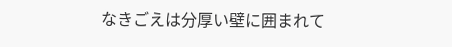なきごえは分厚い壁に囲まれて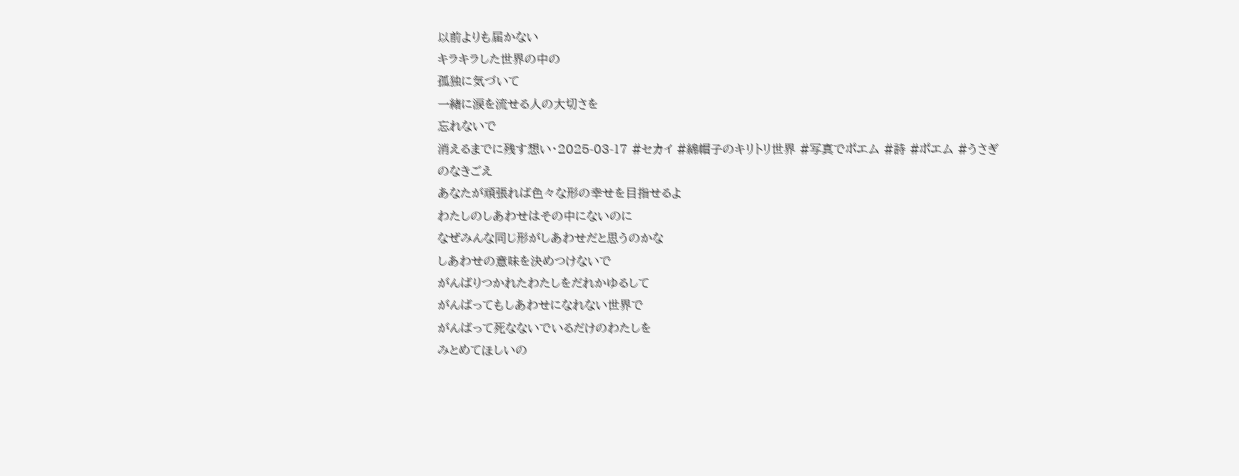以前よりも届かない
キラキラした世界の中の
孤独に気づいて
一緒に涙を流せる人の大切さを
忘れないで
消えるまでに残す想い・2025-03-17 #セカイ #綿帽子のキリトリ世界 #写真でポエム #詩 #ポエム #うさぎのなきごえ
あなたが頑張れば色々な形の幸せを目指せるよ
わたしのしあわせはその中にないのに
なぜみんな同じ形がしあわせだと思うのかな
しあわせの意味を決めつけないで
がんばりつかれたわたしをだれかゆるして
がんばってもしあわせになれない世界で
がんばって死なないでいるだけのわたしを
みとめてほしいの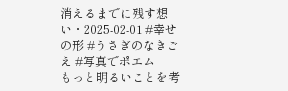消えるまでに残す想い・2025-02-01 #幸せの形 #うさぎのなきごえ #写真でポエム
もっと明るいことを考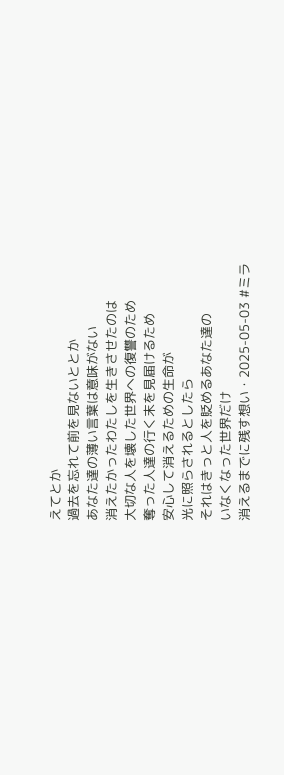えてとか
過去を忘れて前を見ないととか
あなた達の薄い言葉は意味がない
消えたかったわたしを生きさせたのは
大切な人を壊した世界への復讐のため
奪った人達の行く末を見届けるため
安心して消えるための生命が
光に照らされるとしたら
それはきっと人を貶めるあなた達の
いなくなった世界だけ
消えるまでに残す想い・2025-05-03 #ミラ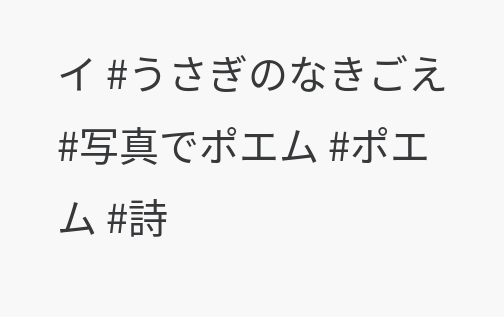イ #うさぎのなきごえ #写真でポエム #ポエム #詩